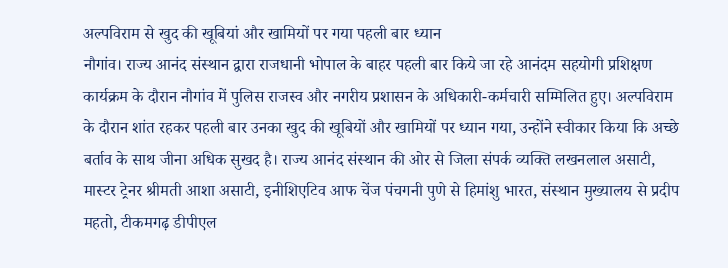अल्पविराम से खुद की खूबियां और खामियों पर गया पहली बार ध्यान
नौगांव। राज्य आनंद संस्थान द्वारा राजधानी भोपाल के बाहर पहली बार किये जा रहे आनंदम सहयोगी प्रशिक्षण कार्यक्रम के दौरान नौगांव में पुलिस राजस्व और नगरीय प्रशासन के अधिकारी-कर्मचारी सम्मिलित हुए। अल्पविराम के दौरान शांत रहकर पहली बार उनका खुद की खूबियों और खामियों पर ध्यान गया, उन्होंने स्वीकार किया कि अच्छे बर्ताव के साथ जीना अधिक सुखद है। राज्य आनंद संस्थान की ओर से जिला संपर्क व्यक्ति लखनलाल असाटी, मास्टर ट्रेनर श्रीमती आशा असाटी, इनीशिएटिव आफ चेंज पंचगनी पुणे से हिमांशु भारत, संस्थान मुख्यालय से प्रदीप महतो, टीकमगढ़ डीपीएल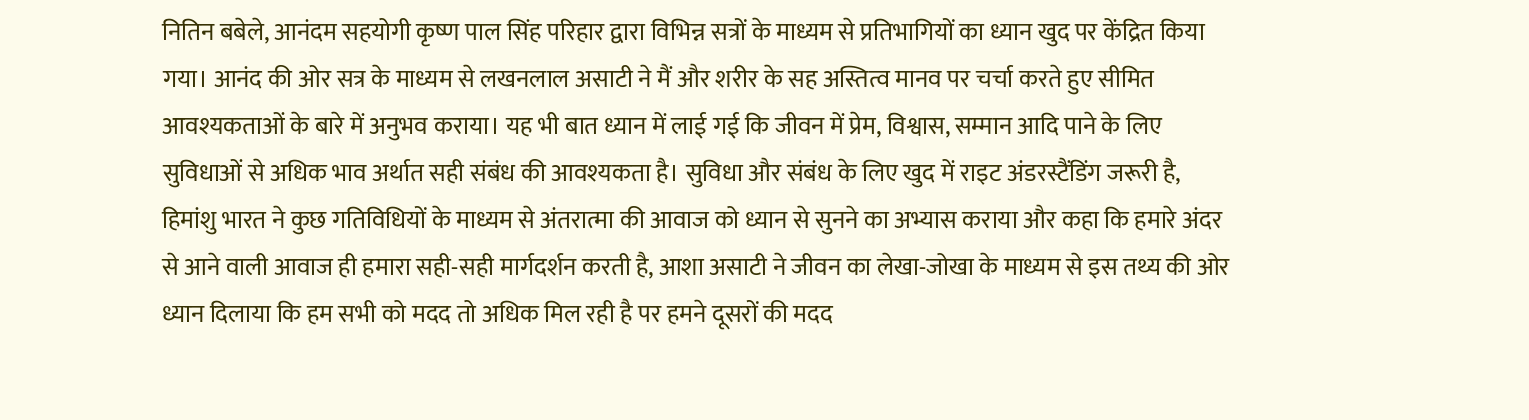नितिन बबेले, आनंदम सहयोगी कृष्ण पाल सिंह परिहार द्वारा विभिन्न सत्रों के माध्यम से प्रतिभागियों का ध्यान खुद पर केंद्रित किया गया। आनंद की ओर सत्र के माध्यम से लखनलाल असाटी ने मैं और शरीर के सह अस्तित्व मानव पर चर्चा करते हुए सीमित आवश्यकताओं के बारे में अनुभव कराया। यह भी बात ध्यान में लाई गई कि जीवन में प्रेम, विश्वास, सम्मान आदि पाने के लिए सुविधाओं से अधिक भाव अर्थात सही संबंध की आवश्यकता है। सुविधा और संबंध के लिए खुद में राइट अंडरस्टैंडिंग जरूरी है, हिमांशु भारत ने कुछ गतिविधियों के माध्यम से अंतरात्मा की आवाज को ध्यान से सुनने का अभ्यास कराया और कहा कि हमारे अंदर से आने वाली आवाज ही हमारा सही-सही मार्गदर्शन करती है, आशा असाटी ने जीवन का लेखा-जोखा के माध्यम से इस तथ्य की ओर ध्यान दिलाया कि हम सभी को मदद तो अधिक मिल रही है पर हमने दूसरों की मदद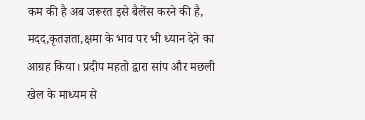कम की है अब जरूरत इसे बैलेंस करने की है, मदद,कृतज्ञता,क्षमा के भाव पर भी ध्यान देने का आग्रह किया। प्रदीप महतो द्वारा सांप और मछली खेल के माध्यम से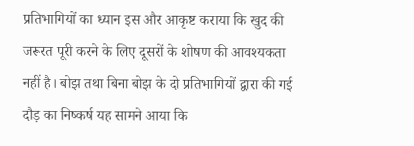प्रतिभागियों का ध्यान इस और आकृष्ट कराया कि खुद की जरूरत पूरी करने के लिए दूसरों के शोषण की आवश्यकता नहीं है। बोझ तथा बिना बोझ के दो प्रतिभागियों द्वारा की गई दौड़ का निष्कर्ष यह सामने आया कि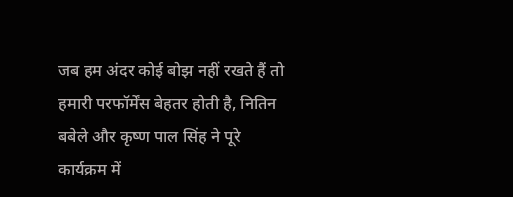जब हम अंदर कोई बोझ नहीं रखते हैं तो हमारी परफॉर्मेंस बेहतर होती है, नितिन बबेले और कृष्ण पाल सिंह ने पूरे कार्यक्रम में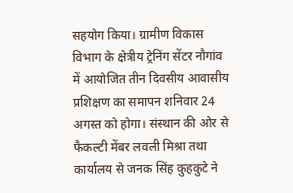सहयोग किया। ग्रामीण विकास विभाग के क्षेत्रीय ट्रेनिंग सेंटर नौगांव में आयोजित तीन दिवसीय आवासीय प्रशिक्षण का समापन शनिवार 24 अगस्त को होगा। संस्थान की ओर से फैकल्टी मेंबर लवली मिश्रा तथा कार्यालय से जनक सिंह कुहकुटे ने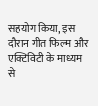सहयोग किया, इस दौरान गीत फिल्म और एक्टिविटी के माध्यम से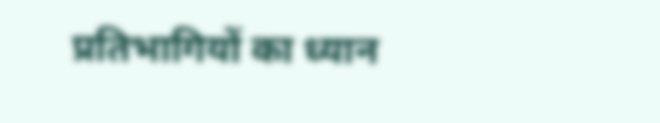प्रतिभागियों का ध्यान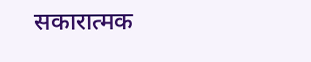सकारात्मक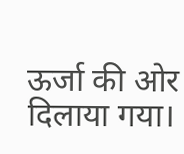ऊर्जा की ओर दिलाया गया।